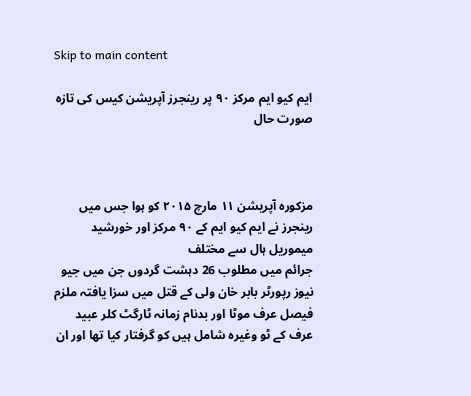Skip to main content

ایم کیو ایم مرکز ۹۰ پر رینجرز آپریشن کیس کی تازہ صورت حال



مزکورہ آپریشن ۱۱ مارچ ۲۰۱۵ کو ہوا جس میں رینجرز نے ایم کیو ایم کے ۹۰ مرکز اور خورشید میموریل ہال سے مختلف
جرائم میں مطلوب 26 دہشت گردوں جن میں جیو نیوز رپورٹر بابر خان ولی کے قتل میں سزا یافتہ ملزم فیصل عرف موٹا اور بدنام زمانہ ٹارگٹ کلر عبید عرف کے ٹو وغیرہ شامل ہیں کو گرفتار کیا تھا اور ان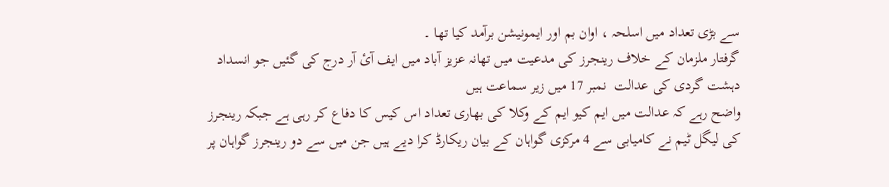سے بڑی تعداد میں اسلحہ ، اوان بم اور ایمونیشن برآمد کیا تھا ۔
گرفتار ملزمان کے خلاف رینجرز کی مدعیت میں تھانہ عزیز آباد میں ایف آئ آر درج کی گئیں جو انسداد دہشت گردی کی عدالت  نمبر 17 میں زیر سماعت ہیں
واضح رہے کہ عدالت میں ایم کیو ایم کے وکلا کی بھاری تعداد اس کیس کا دفاع کر رہی ہے جبکہ رینجرز کی لیگل ٹیم نے کامیابی سے 4 مرکزی گواہان کے بیان ریکارڈ کرا دیے ہیں جن میں سے دو رینجرز گواہان پر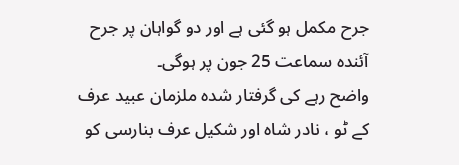جرح مکمل ہو گئی ہے اور دو گواہان پر جرح آئندہ سماعت 25 جون پر ہوگی۔
واضح رہے کی گرفتار شدہ ملزمان عبید عرف کے ٹو ، نادر شاہ اور شکیل عرف بنارسی کو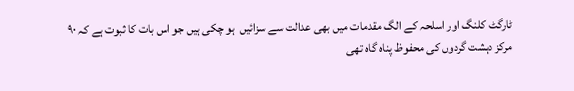ٹارگٹ کلنگ اور اسلحہ کے الگ مقدمات میں بھی عدالت سے سزائیں  ہو چکی ہیں جو اس بات کا ثبوت ہے کہ ۹۰ مرکز دہشت گردوں کی محفوظ پناہ گاہ تھی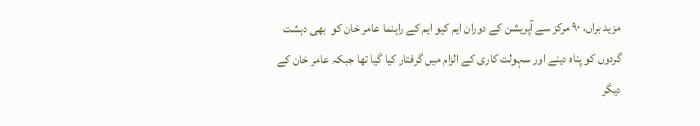مزید براں، ۹۰ مرکز سے آپریشن کے دوران ایم کیو ایم کے راہنما عامر خان کو  بھی دہشت گردوں کو پناہ دینے اور سہولت کاری کے الزام میں گرفتار کیا گیا تھا جبکہ عامر خان کے دیگر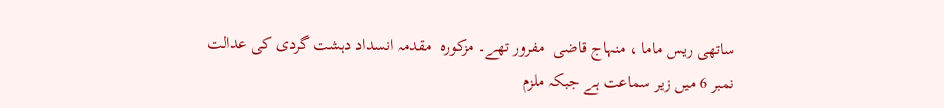ساتھی ریس ماما ، منہاج قاضی  مفرور تھے۔ مزکورہ  مقدمہ انسداد دہشت گردی کی عدالت نمبر 6 میں زیر سماعت ہے جبکہ ملزم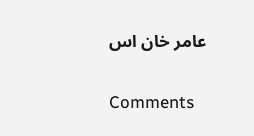عامر خان اس

Comments